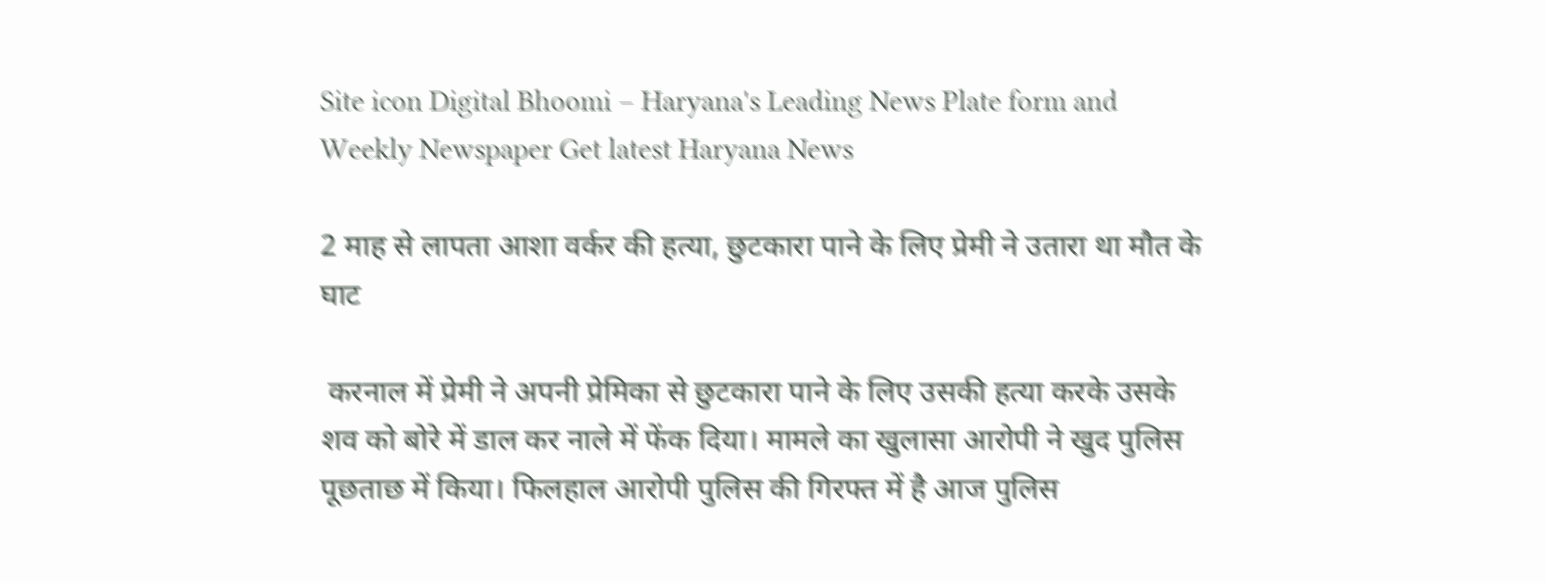Site icon Digital Bhoomi – Haryana's Leading News Plate form and Weekly Newspaper Get latest Haryana News

2 माह से लापता आशा वर्कर की हत्या, छुटकारा पाने के लिए प्रेमी ने उतारा था मौत के घाट

 करनाल में प्रेमी ने अपनी प्रेमिका से छुटकारा पाने के लिए उसकी हत्या करके उसके शव को बोरे में डाल कर नाले में फेंक दिया। मामले का खुलासा आरोपी ने खुद पुलिस पूछताछ में किया। फिलहाल आरोपी पुलिस की गिरफ्त में है आज पुलिस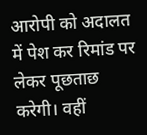आरोपी को अदालत में पेश कर रिमांड पर लेकर पूछताछ करेगी। वहीं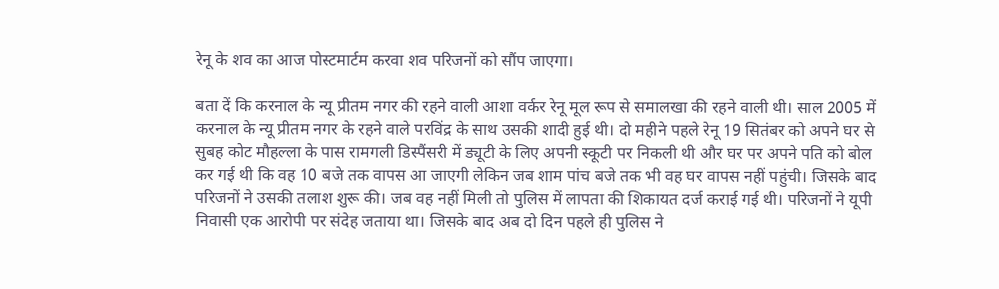रेनू के शव का आज पोस्टमार्टम करवा शव परिजनों को सौंप जाएगा।

बता दें कि करनाल के न्यू प्रीतम नगर की रहने वाली आशा वर्कर रेनू मूल रूप से समालखा की रहने वाली थी। साल 2005 में करनाल के न्यू प्रीतम नगर के रहने वाले परविंद्र के साथ उसकी शादी हुई थी। दो महीने पहले रेनू 19 सितंबर को अपने घर से सुबह कोट मौहल्ला के पास रामगली डिस्पैंसरी में ड्यूटी के लिए अपनी स्कूटी पर निकली थी और घर पर अपने पति को बोल कर गई थी कि वह 10 बजे तक वापस आ जाएगी लेकिन जब शाम पांच बजे तक भी वह घर वापस नहीं पहुंची। जिसके बाद परिजनों ने उसकी तलाश शुरू की। जब वह नहीं मिली तो पुलिस में लापता की शिकायत दर्ज कराई गई थी। परिजनों ने यूपी निवासी एक आरोपी पर संदेह जताया था। जिसके बाद अब दो दिन पहले ही पुलिस ने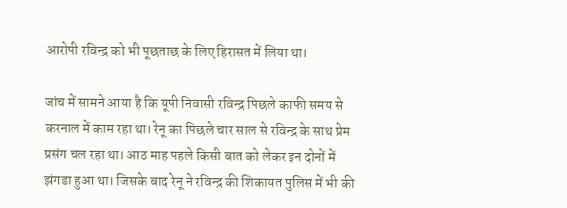आरोपी रविन्द्र को भी पूछताछ के लिए हिरासत में लिया था।

जांच में सामने आया है कि यूपी निवासी रविन्द्र पिछले काफी समय से करनाल में काम रहा था। रेनू का पिछले चार साल से रविन्द्र के साथ प्रेम प्रसंग चल रहा था। आठ माह पहले किसी बात को लेकर इन दोनों में झंगडा हुआ था। जिसके बाद रेनू ने रविन्द्र की शिकायत पुलिस में भी की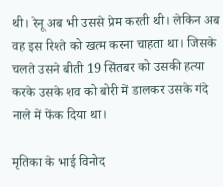थी। रेनू अब भी उससे प्रेम करती थी। लेकिन अब वह इस रिश्ते को खत्म करना चाहता था। जिसके चलते उसने बीती 19 सिंतबर को उसकी हत्या करके उसके शव को बोरी में डालकर उसके गंदे नाले में फेंक दिया था।

मृतिका के भाई विनोद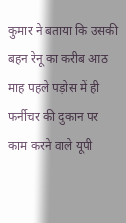कुमार ने बताया कि उसकी बहन रेनू का करीब आठ माह पहले पड़ोस में ही फर्नीचर की दुकान पर काम करने वाले यूपी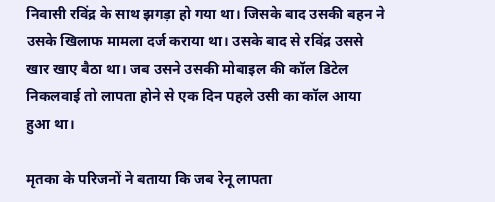निवासी रविंद्र के साथ झगड़ा हो गया था। जिसके बाद उसकी बहन ने उसके खिलाफ मामला दर्ज कराया था। उसके बाद से रविंद्र उससे खार खाए बैठा था। जब उसने उसकी मोबाइल की कॉल डिटेल निकलवाई तो लापता होने से एक दिन पहले उसी का कॉल आया हुआ था।

मृतका के परिजनों ने बताया कि जब रेनू लापता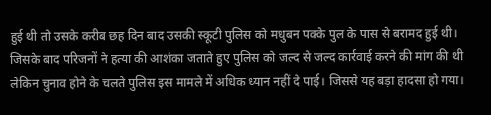हुई थी तो उसके करीब छह दिन बाद उसकी स्कूटी पुलिस को मधुबन पक्के पुल के पास से बरामद हुई थी। जिसके बाद परिजनों ने हत्या की आशंका जताते हुए पुलिस को जल्द से जल्द कार्रवाई करने की मांग की थी लेकिन चुनाव होने के चलते पुलिस इस मामले में अधिक ध्यान नहीं दे पाई। जिससे यह बड़ा हादसा हो गया।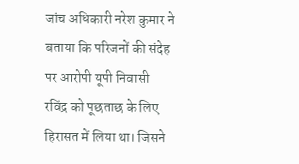जांच अधिकारी नरेश कुमार ने बताया कि परिजनों की संदेह पर आरोपी यूपी निवासी रविंद्र को पूछताछ के लिए हिरासत में लिया था। जिसने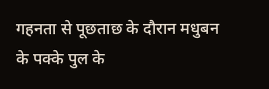गहनता से पूछताछ के दौरान मधुबन के पक्के पुल के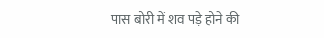पास बोरी में शव पड़े होने की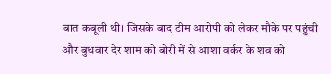बात कबूली थी। जिसके बाद टीम आरोपी को लेकर मौके पर पहुंची और बुधवार देर शाम को बोरी में से आशा वर्कर के शव को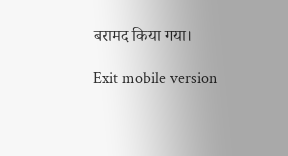बरामद किया गया।

Exit mobile version